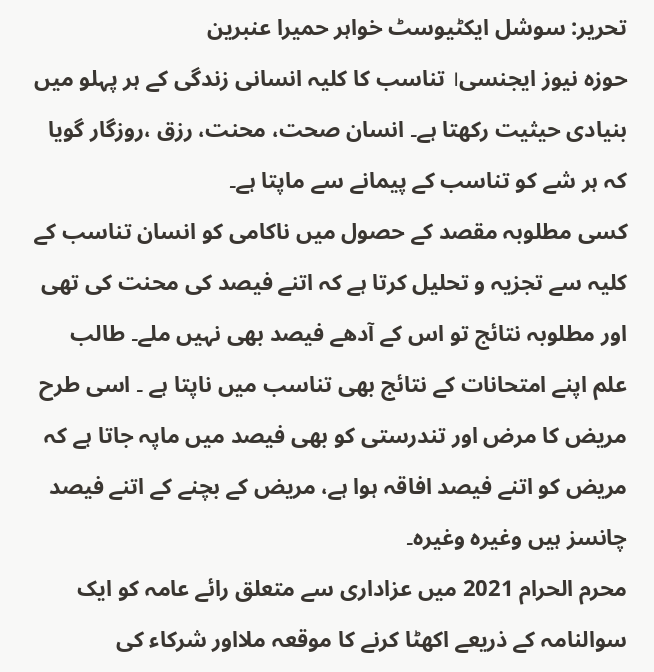تحریر: سوشل ایکٹیوسٹ خواہر حمیرا عنبرین
حوزہ نیوز ایجنسی। تناسب کا کلیہ انسانی زندگی کے ہر پہلو میں بنیادی حیثیت رکھتا ہے۔ انسان صحت، محنت، رزق ،روزگار گویا کہ ہر شے کو تناسب کے پیمانے سے ماپتا ہے۔
کسی مطلوبہ مقصد کے حصول میں ناکامی کو انسان تناسب کے کلیہ سے تجزیہ و تحلیل کرتا ہے کہ اتنے فیصد کی محنت کی تھی اور مطلوبہ نتائج تو اس کے آدھے فیصد بھی نہیں ملے۔ طالب علم اپنے امتحانات کے نتائج بھی تناسب میں ناپتا ہے ۔ اسی طرح مریض کا مرض اور تندرستی کو بھی فیصد میں ماپہ جاتا ہے کہ مریض کو اتنے فیصد افاقہ ہوا ہے، مریض کے بچنے کے اتنے فیصد چانسز ہیں وغیرہ وغیرہ۔
محرم الحرام 2021 میں عزاداری سے متعلق رائے عامہ کو ایک سوالنامہ کے ذریعے اکھٹا کرنے کا موقعہ ملااور شرکاء کی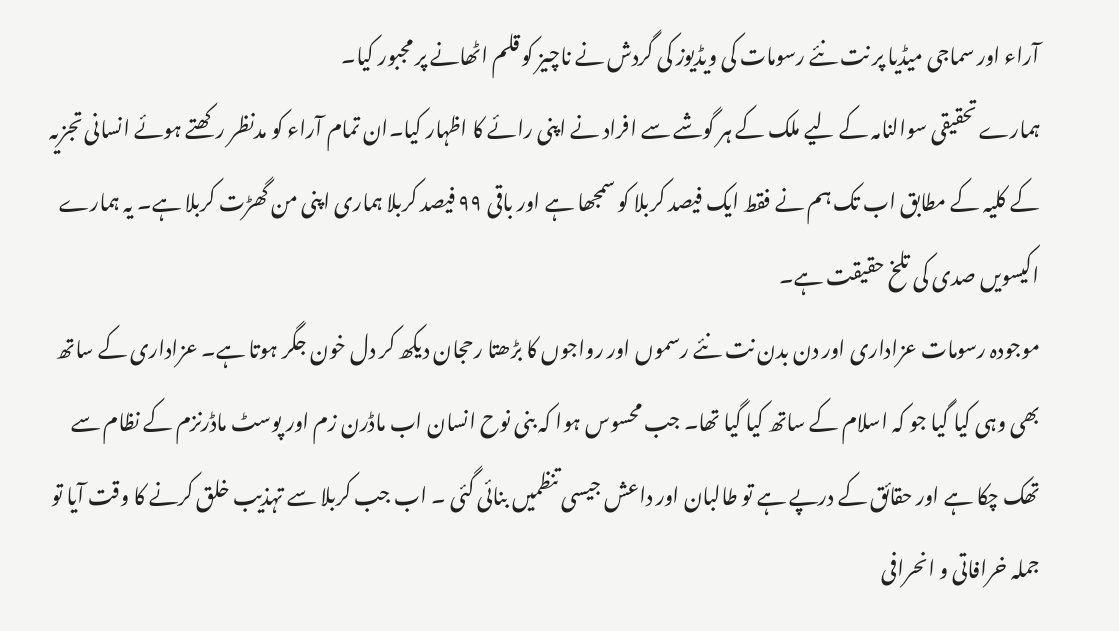آراء اور سماجی میڈیا پر نت نئے رسومات کی ویڈیوز کی گردش نے ناچیز کو قلم اٹھانے پر مجبور کیا۔
ہمارے تحقیقی سوالنامہ کے لیے ملک کے ہر گوشے سے افراد نے اپنی رائے کا اظہار کیا۔ان تمام آراء کو مدنظر رکھتے ہوئے انسانی تجزیہ کے کلیہ کے مطابق اب تک ہم نے فقط ایک فیصد کربلا کو سمجھا ہے اور باقی ۹۹ فیصد کربلا ہماری اپنی من گھڑت کربلا ہے۔ یہ ہمارے اکیسویں صدی کی تلخ حقیقت ہے۔
موجودہ رسومات عزاداری اور دن بدن نت نئے رسموں اور رواجوں کا بڑھتا رحجان دیکھ کر دل خون جگر ہوتا ہے۔ عزاداری کے ساتھ بھی وہی کیا گیا جو کہ اسلام کے ساتھ کیا گیا تھا۔ جب محسوس ہوا کہ بنی نوح انسان اب ماڈرن زم اور پوسٹ ماڈرنزم کے نظام سے تھک چکا ہے اور حقائق کے درپے ہے تو طالبان اور داعش جیسی تنظمیں بنائی گئی ۔ اب جب کربلا سے تہذیب خلق کرنے کا وقت آیا تو جملہ خرافاتی و انحرافی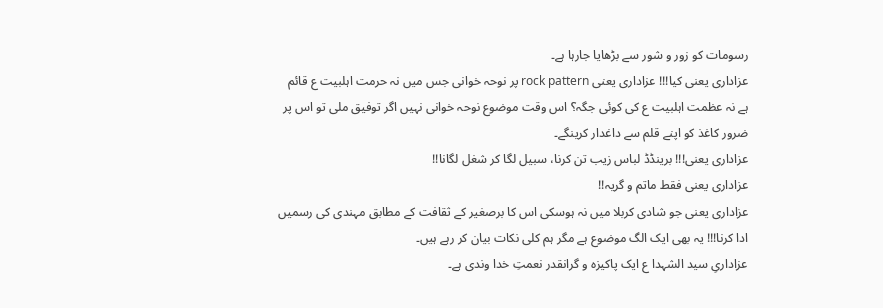رسومات کو زور و شور سے بڑھایا جارہا ہے۔
عزاداری یعنی کیا!!! عزاداری یعنی rock pattern پر نوحہ خوانی جس میں نہ حرمت اہلبیت ع قائم ہے نہ عظمت اہلبیت ع کی کوئی جگہ؟ اس وقت موضوع نوحہ خوانی نہیں اگر توفیق ملی تو اس پر ضرور کاغذ کو اپنے قلم سے داغدار کرینگے۔
عزاداری یعنی!!! برینڈڈ لباس زیب تن کرنا، سبیل لگا کر شغل لگانا!!
عزاداری یعنی فقط ماتم و گریہ!!
عزاداری یعنی جو شادی کربلا میں نہ ہوسکی اس کا برصغیر کے ثقافت کے مطابق مہندی کی رسمیں ادا کرنا!!! یہ بھی ایک الگ موضوع ہے مگر ہم کلی نکات بیان کر رہے ہیں۔
عزاداریِ سید الشہدا ع ایک پاکیزہ و گرانقدر نعمتِ خدا وندی ہے۔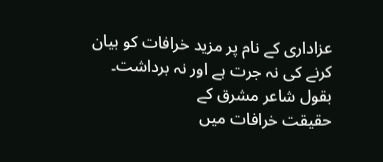عزاداری کے نام پر مزید خرافات کو بیان کرنے کی نہ جرت ہے اور نہ برداشت۔
بقول شاعر مشرق کے
حقیقت خرافات میں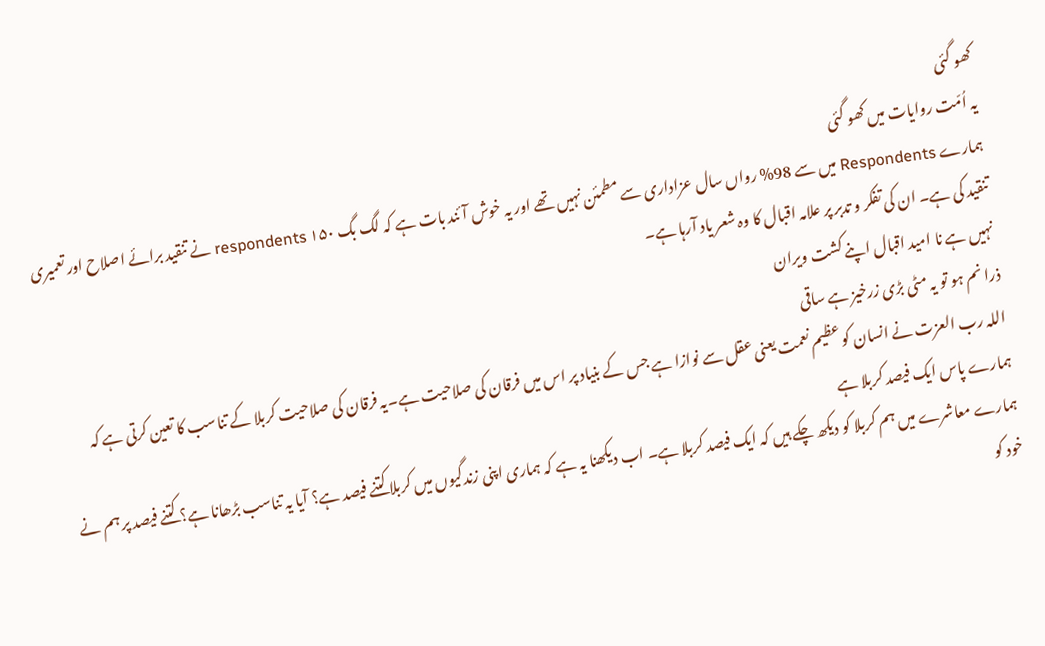کھو گئی
یہ اُمّت روایات میں کھو گئی
ہمارے Respondents میں سے 98% رواں سال عزاداری سے مطمئن نہیں تھے اور یہ خوش آئند بات ہے کہ لگ بگ ۱۵۰ respondents نے تنقید برائے اصلاح اور تعمیری تنقید کی ہے۔ ان کی تفکر و تدبر پر علامہ اقبال کا وہ شعر یاد آرہا ہے۔
نہیں ہے نا امید اقبال اپنے کشت ویران
ذرا نم ہو تو یہ مٹی بڑی زرخیز ہے ساقی
اللہ رب العزت نے انسان کو عظیم نعمت یعنی عقل سے نوازا ہے جس کے بنیاد پر اس میں فرقان کی صلاحیت ہے۔یہ فرقان کی صلاحیت کربلا کے تناسب کا تعین کرتی ہے کہ ہمارے پاس ایک فیصد کربلا ہے
ہمارے معاشرے میں ہم کربلا کو دیکھ چکے ہیں کہ ایک فیصد کربلا ہے۔ اب دیکھنا یہ ہے کہ ہماری اپنی زندگیوں میں کربلا کتنے فیصد ہے؟ آیا یہ تناسب بڑھانا ہے؟ کتنے فیصد پر ہم نے خود کو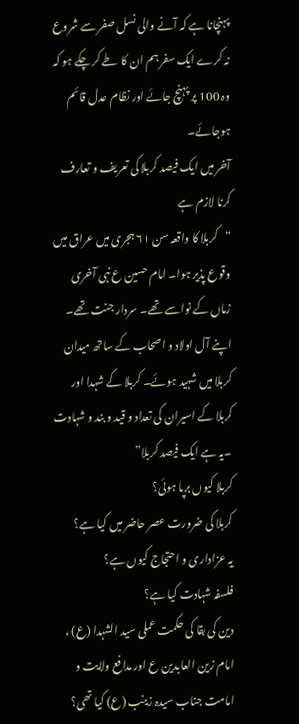پہنچانا ہے کہ آنے والی نسل صفر سے شروع نہ کرے ایک سفر ہم ان کا طے کر چکے ہو کہ وہ 100 پر پہنچ جائے اور نظام عدل قائم ہوجائے۔
آخر میں ایک فیصد کربلا کی تعریف و تعارف کرنا لازم ہے
“کربلا کا واقعہ سن ۶۱ ہجری میں عراق میں وقوع پذیر ہوا۔ امام حسین ع نبی آخری زماں کے نواسے تھے۔ سردار جنت تھے۔ اپنے آل اولاد و اصحاب کے ساتھ میدان کربلا میں شہید ہوئے۔ کربلا کے شہدا اور کربلا کے اسیران کی تعداد و قید و بند و شہادت ۔یہ ہے ایک فیصد کربلا”
کربلا کیوں برپا ہوئی؟
کربلا کی ضرورت عصر حاضر میں کیا ہے؟
یہ عزاداری و احتجاج کیوں ہے؟
فلسفہ شہادت کیا ہے؟
دین کی بقا کی حکمت عملی سید الشہدا (ع) ، امام زین العابدین ع اور مدافع ولایت و امامت جناب سیدہ زینب (ع) کیا تھی؟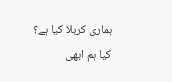ہماری کربلا کیا ہے؟
کیا ہم ابھی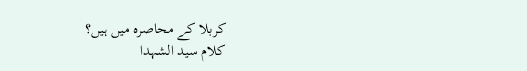کربلا کے محاصرہ میں ہیں؟
کلام سید الشہدا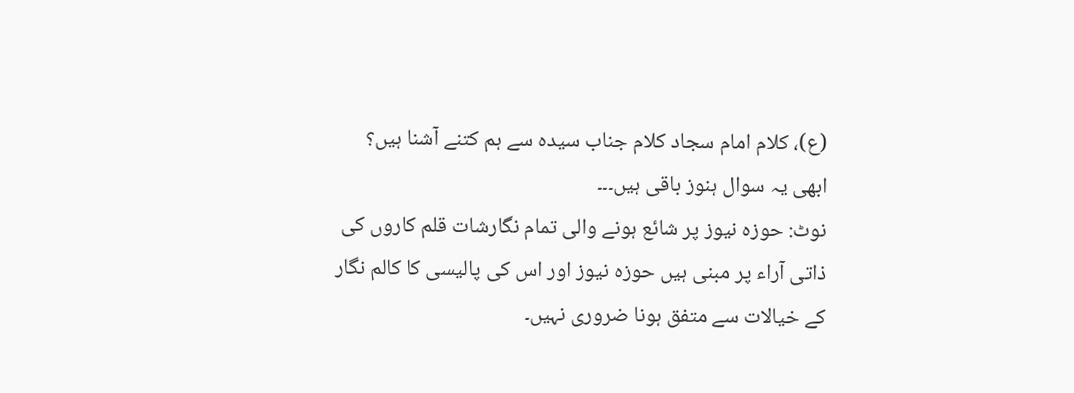(ع)، کلام امام سجاد کلام جناب سیدہ سے ہم کتنے آشنا ہیں؟
ابھی یہ سوال ہنوز باقی ہیں۔۔۔
نوٹ: حوزہ نیوز پر شائع ہونے والی تمام نگارشات قلم کاروں کی ذاتی آراء پر مبنی ہیں حوزہ نیوز اور اس کی پالیسی کا کالم نگار کے خیالات سے متفق ہونا ضروری نہیں۔